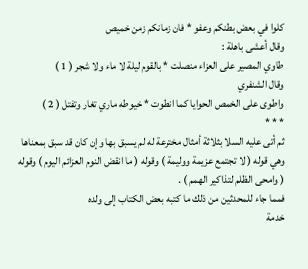كلوا في بعض بطنكم وعفو * فان زمانكم زمن خميص
وقال أعشى باهلة :
طاوي المصير على العزاء منصلت * بالقوم ليلة لا ماء ولا شجر ( 1 )
وقال الشنفري
واطوى على الخمص الحوايا كما انطوت * خيوطه ماري تغار وتفتل ( 2 )
* * *
ثم أتى عليه السلا بثلاثة أمثال مخترعة له لم يسبق بها وإن كان قد سبق بمعناها
وهي قوله ( لا تجتمع عزيمة ووليمة ) وقوله ( ما انقض النوم العزائم اليوم ) وقوله
( وامحى الظلم لتذاكير الهمم ) .
فمما جاء للمحدثين من ذلك ما كتبه بعض الكتاب إلى ولده
خدمة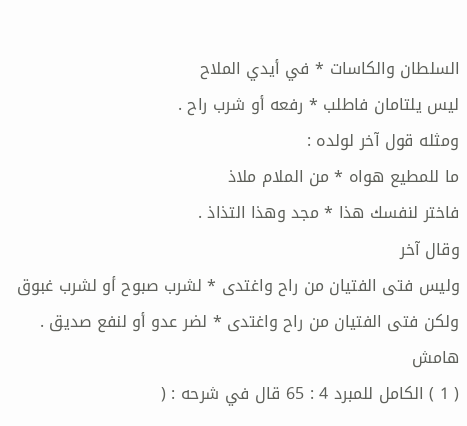السلطان والكاسات * في أيدي الملاح
ليس يلتامان فاطلب * رفعه أو شرب راح .
ومثله قول آخر لولده :
ما للمطيع هواه * من الملام ملاذ
فاختر لنفسك هذا * مجد وهذا التذاذ .
وقال آخر
وليس فتى الفتيان من راح واغتدى * لشرب صبوح أو لشرب غبوق
ولكن فتى الفتيان من راح واغتدى * لضر عدو أو لنفع صديق .
هامش
( 1 ) الكامل للمبرد 4 : 65 قال في شرحه : (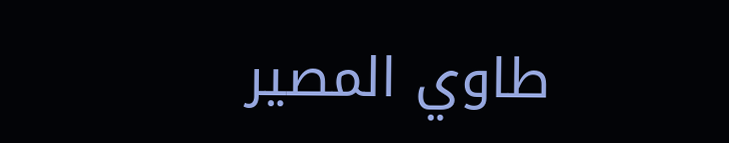طاوي المصير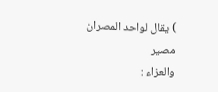) يقال لواحد المصران مصير
والعزاء :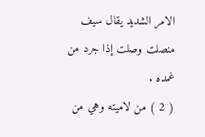الامر الشديد يقال سيف منصلت وصلت إذا جرد من غمده .
( 2 ) من لاميته وهي من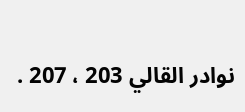نوادر القالي 203 ، 207 .